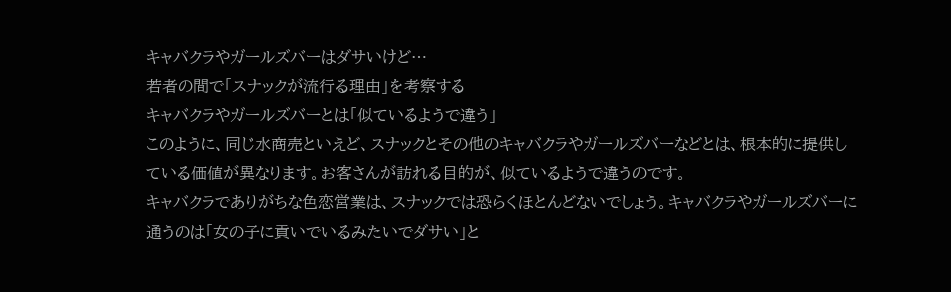キャバクラやガールズバーはダサいけど…
若者の間で「スナックが流行る理由」を考察する
キャバクラやガールズバーとは「似ているようで違う」
このように、同じ水商売といえど、スナックとその他のキャバクラやガールズバーなどとは、根本的に提供している価値が異なります。お客さんが訪れる目的が、似ているようで違うのです。
キャバクラでありがちな色恋営業は、スナックでは恐らくほとんどないでしょう。キャバクラやガールズバーに通うのは「女の子に貢いでいるみたいでダサい」と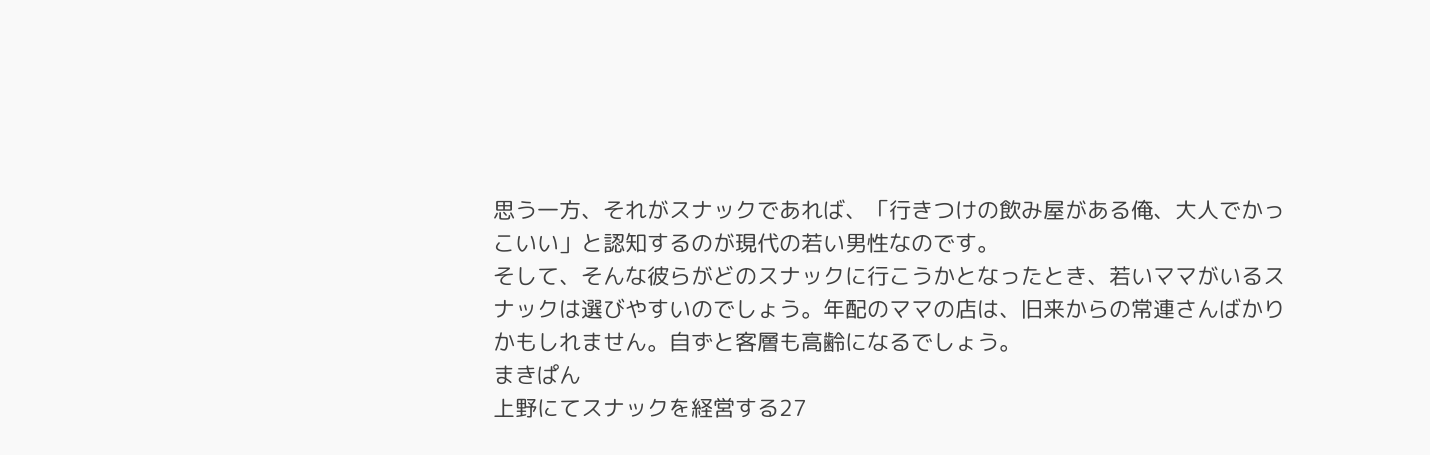思う一方、それがスナックであれば、「行きつけの飲み屋がある俺、大人でかっこいい」と認知するのが現代の若い男性なのです。
そして、そんな彼らがどのスナックに行こうかとなったとき、若いママがいるスナックは選びやすいのでしょう。年配のママの店は、旧来からの常連さんばかりかもしれません。自ずと客層も高齢になるでしょう。
まきぱん
上野にてスナックを経営する27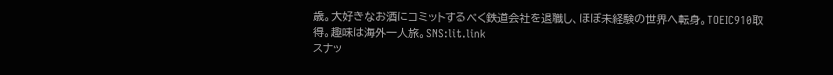歳。大好きなお酒にコミットするべく鉄道会社を退職し、ほぼ未経験の世界へ転身。TOEIC910取得。趣味は海外一人旅。SNS:lit.link
スナッ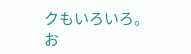クもいろいろ。
お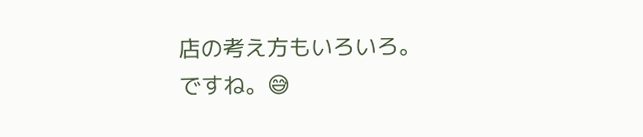店の考え方もいろいろ。
ですね。😅